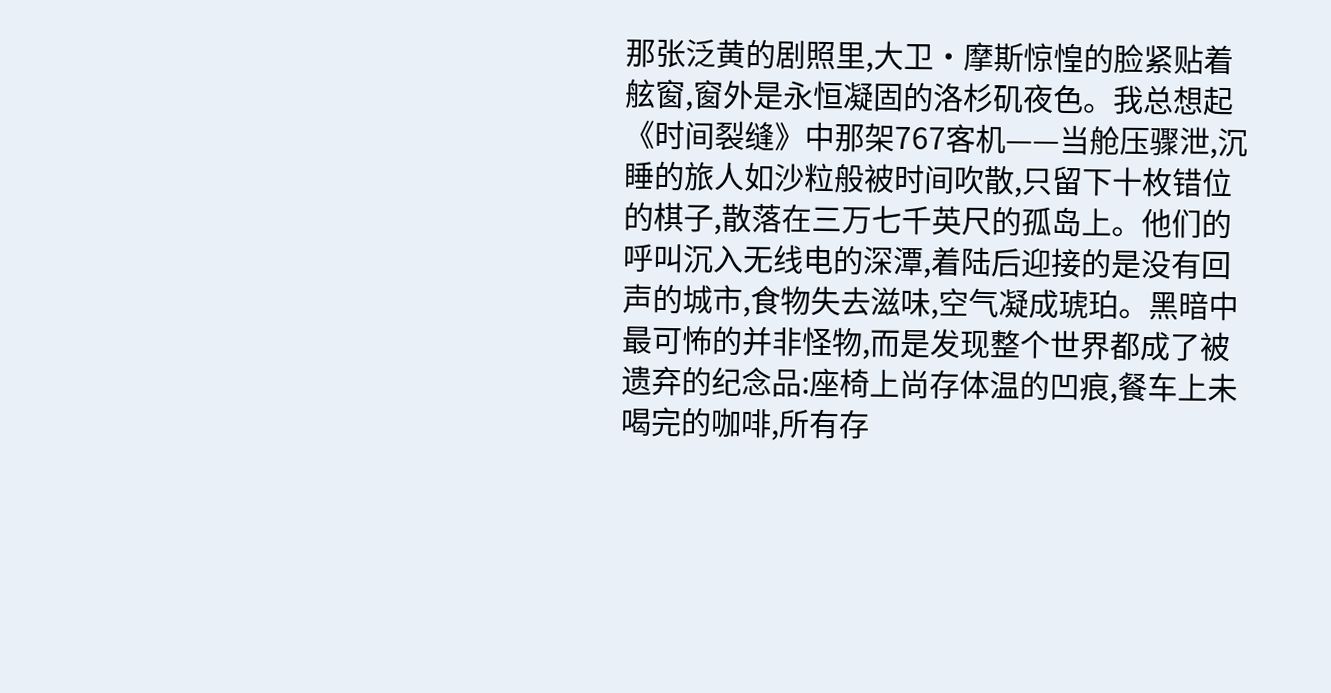那张泛黄的剧照里,大卫·摩斯惊惶的脸紧贴着舷窗,窗外是永恒凝固的洛杉矶夜色。我总想起《时间裂缝》中那架767客机——当舱压骤泄,沉睡的旅人如沙粒般被时间吹散,只留下十枚错位的棋子,散落在三万七千英尺的孤岛上。他们的呼叫沉入无线电的深潭,着陆后迎接的是没有回声的城市,食物失去滋味,空气凝成琥珀。黑暗中最可怖的并非怪物,而是发现整个世界都成了被遗弃的纪念品:座椅上尚存体温的凹痕,餐车上未喝完的咖啡,所有存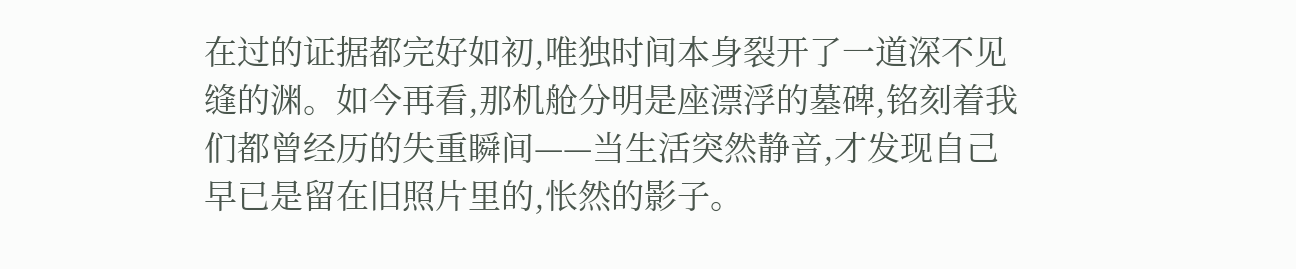在过的证据都完好如初,唯独时间本身裂开了一道深不见缝的渊。如今再看,那机舱分明是座漂浮的墓碑,铭刻着我们都曾经历的失重瞬间——当生活突然静音,才发现自己早已是留在旧照片里的,怅然的影子。